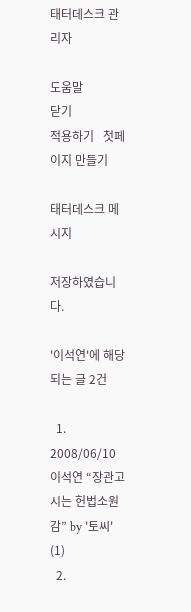태터데스크 관리자

도움말
닫기
적용하기   첫페이지 만들기

태터데스크 메시지

저장하였습니다.

'이석연'에 해당되는 글 2건

  1. 2008/06/10 이석연 “장관고시는 헌법소원감” by '토씨' (1)
  2.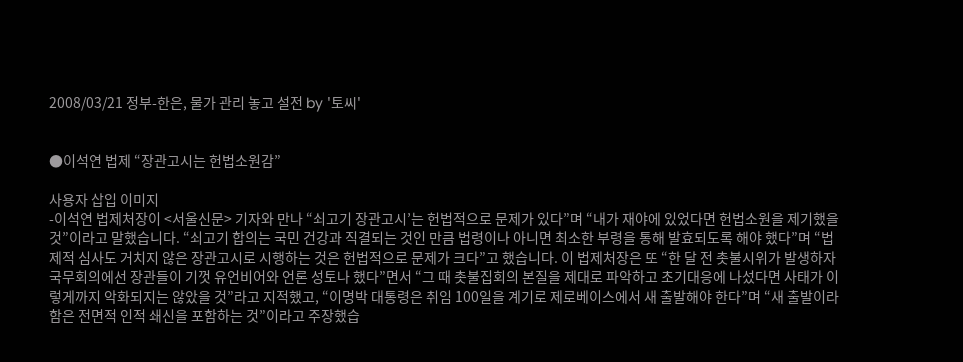2008/03/21 정부-한은, 물가 관리 놓고 설전 by '토씨'


●이석연 법제 “장관고시는 헌법소원감”

사용자 삽입 이미지
-이석연 법제처장이 <서울신문> 기자와 만나 “쇠고기 장관고시’는 헌법적으로 문제가 있다”며 “내가 재야에 있었다면 헌법소원을 제기했을 것”이라고 말했습니다. “쇠고기 합의는 국민 건강과 직결되는 것인 만큼 법령이나 아니면 최소한 부령을 통해 발효되도록 해야 했다”며 “법제적 심사도 거치지 않은 장관고시로 시행하는 것은 헌법적으로 문제가 크다”고 했습니다. 이 법제처장은 또 “한 달 전 촛불시위가 발생하자 국무회의에선 장관들이 기껏 유언비어와 언론 성토나 했다”면서 “그 때 촛불집회의 본질을 제대로 파악하고 초기대응에 나섰다면 사태가 이렇게까지 악화되지는 않았을 것”라고 지적했고, “이명박 대통령은 취임 100일을 계기로 제로베이스에서 새 출발해야 한다”며 “새 출발이라 함은 전면적 인적 쇄신을 포함하는 것”이라고 주장했습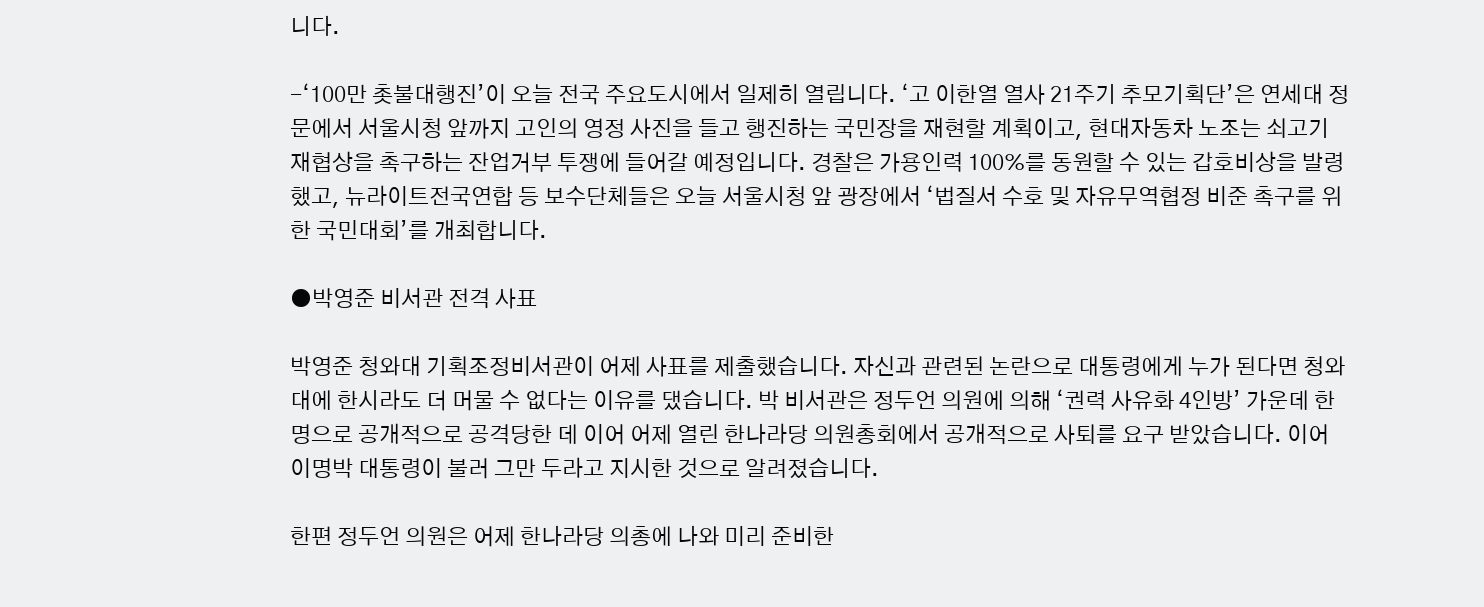니다.

-‘100만 촛불대행진’이 오늘 전국 주요도시에서 일제히 열립니다. ‘고 이한열 열사 21주기 추모기획단’은 연세대 정문에서 서울시청 앞까지 고인의 영정 사진을 들고 행진하는 국민장을 재현할 계획이고, 현대자동차 노조는 쇠고기 재협상을 촉구하는 잔업거부 투쟁에 들어갈 예정입니다. 경찰은 가용인력 100%를 동원할 수 있는 갑호비상을 발령했고, 뉴라이트전국연합 등 보수단체들은 오늘 서울시청 앞 광장에서 ‘법질서 수호 및 자유무역협정 비준 촉구를 위한 국민대회’를 개최합니다.

●박영준 비서관 전격 사표

박영준 청와대 기획조정비서관이 어제 사표를 제출했습니다. 자신과 관련된 논란으로 대통령에게 누가 된다면 청와대에 한시라도 더 머물 수 없다는 이유를 댔습니다. 박 비서관은 정두언 의원에 의해 ‘권력 사유화 4인방’ 가운데 한 명으로 공개적으로 공격당한 데 이어 어제 열린 한나라당 의원총회에서 공개적으로 사퇴를 요구 받았습니다. 이어 이명박 대통령이 불러 그만 두라고 지시한 것으로 알려졌습니다.

한편 정두언 의원은 어제 한나라당 의총에 나와 미리 준비한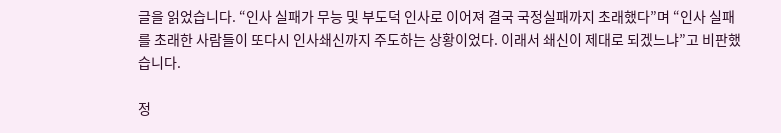글을 읽었습니다. “인사 실패가 무능 및 부도덕 인사로 이어져 결국 국정실패까지 초래했다”며 “인사 실패를 초래한 사람들이 또다시 인사쇄신까지 주도하는 상황이었다. 이래서 쇄신이 제대로 되겠느냐”고 비판했습니다.

정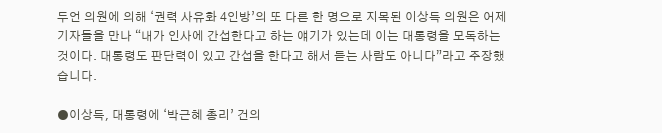두언 의원에 의해 ‘권력 사유화 4인방’의 또 다른 한 명으로 지목된 이상득 의원은 어제 기자들을 만나 “내가 인사에 간섭한다고 하는 얘기가 있는데 이는 대통령을 모독하는 것이다. 대통령도 판단력이 있고 간섭을 한다고 해서 듣는 사람도 아니다”라고 주장했습니다.

●이상득, 대통령에 ‘박근혜 총리’ 건의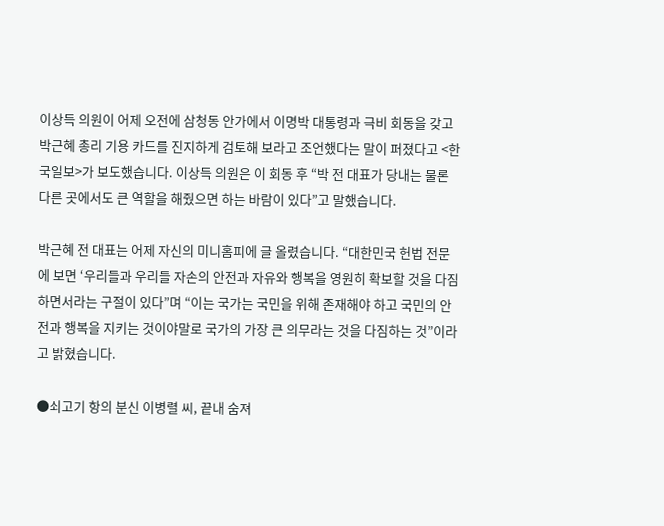이상득 의원이 어제 오전에 삼청동 안가에서 이명박 대통령과 극비 회동을 갖고 박근혜 총리 기용 카드를 진지하게 검토해 보라고 조언했다는 말이 퍼졌다고 <한국일보>가 보도했습니다. 이상득 의원은 이 회동 후 “박 전 대표가 당내는 물론 다른 곳에서도 큰 역할을 해줬으면 하는 바람이 있다”고 말했습니다.

박근혜 전 대표는 어제 자신의 미니홈피에 글 올렸습니다. “대한민국 헌법 전문에 보면 ‘우리들과 우리들 자손의 안전과 자유와 행복을 영원히 확보할 것을 다짐하면서라는 구절이 있다”며 “이는 국가는 국민을 위해 존재해야 하고 국민의 안전과 행복을 지키는 것이야말로 국가의 가장 큰 의무라는 것을 다짐하는 것”이라고 밝혔습니다.

●쇠고기 항의 분신 이병렬 씨, 끝내 숨져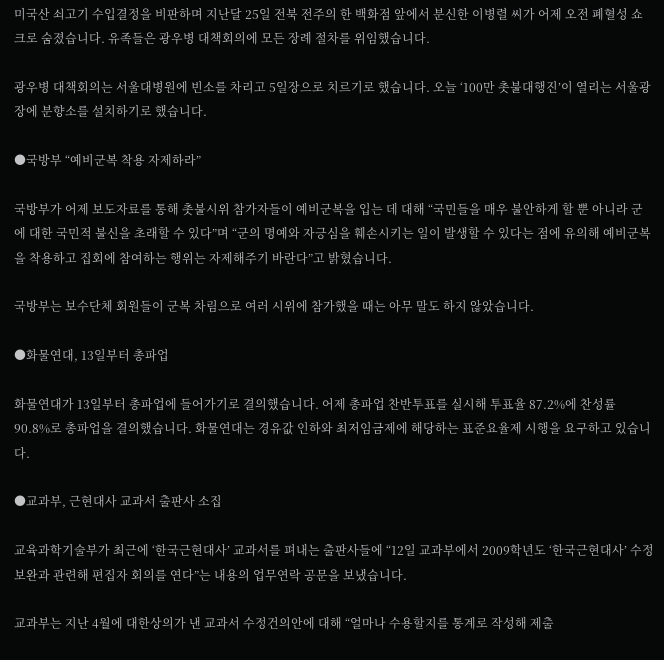미국산 쇠고기 수입결정을 비판하며 지난달 25일 전북 전주의 한 백화점 앞에서 분신한 이병렬 씨가 어제 오전 폐혈성 쇼크로 숨졌습니다. 유족들은 광우병 대책회의에 모든 장례 절차를 위임했습니다.

광우병 대책회의는 서울대병원에 빈소를 차리고 5일장으로 치르기로 했습니다. 오늘 ‘100만 촛불대행진’이 열리는 서울광장에 분향소를 설치하기로 했습니다.

●국방부 “예비군복 착용 자제하라”

국방부가 어제 보도자료를 통해 촛불시위 참가자들이 예비군복을 입는 데 대해 “국민들을 매우 불안하게 할 뿐 아니라 군에 대한 국민적 불신을 초래할 수 있다”며 “군의 명예와 자긍심을 훼손시키는 일이 발생할 수 있다는 점에 유의해 예비군복을 착용하고 집회에 참여하는 행위는 자제해주기 바란다”고 밝혔습니다.

국방부는 보수단체 회원들이 군복 차림으로 여러 시위에 참가했을 때는 아무 말도 하지 않았습니다.

●화물연대, 13일부터 총파업

화물연대가 13일부터 총파업에 들어가기로 결의했습니다. 어제 총파업 찬반투표를 실시해 투표율 87.2%에 찬성률 90.8%로 총파업을 결의했습니다. 화물연대는 경유값 인하와 최저임금제에 해당하는 표준요율제 시행을 요구하고 있습니다.

●교과부, 근현대사 교과서 출판사 소집

교육과학기술부가 최근에 ‘한국근현대사’ 교과서를 펴내는 출판사들에 “12일 교과부에서 2009학년도 ‘한국근현대사’ 수정 보완과 관련해 편집자 회의를 연다”는 내용의 업무연락 공문을 보냈습니다.

교과부는 지난 4월에 대한상의가 낸 교과서 수정건의안에 대해 “얼마나 수용할지를 통계로 작성해 제출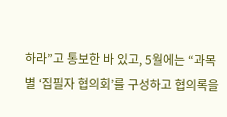하라”고 통보한 바 있고, 5월에는 “과목별 ‘집필자 협의회’를 구성하고 협의록을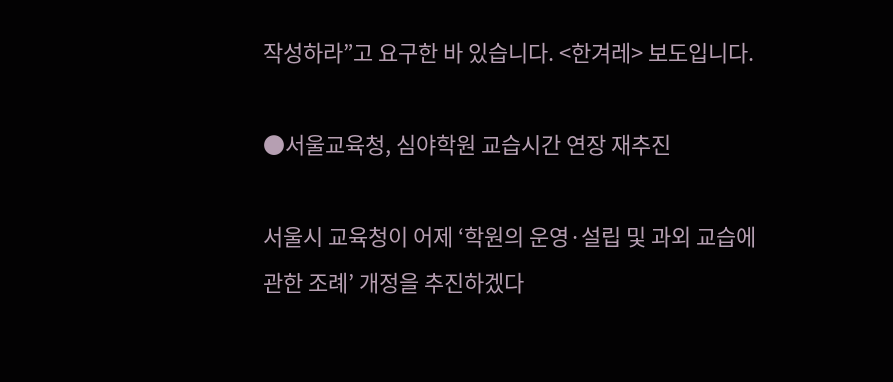작성하라”고 요구한 바 있습니다. <한겨레> 보도입니다.

●서울교육청, 심야학원 교습시간 연장 재추진

서울시 교육청이 어제 ‘학원의 운영·설립 및 과외 교습에 관한 조례’ 개정을 추진하겠다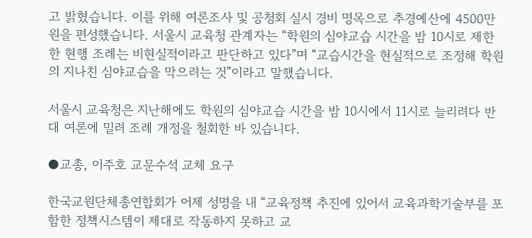고 밝혔습니다. 이를 위해 여론조사 및 공청회 실시 경비 명목으로 추경예산에 4500만 원을 편성했습니다. 서울시 교육청 관계자는 “학원의 심야교습 시간을 밤 10시로 제한한 현행 조례는 비현실적이라고 판단하고 있다”며 “교습시간을 현실적으로 조정해 학원의 지나친 심야교습을 막으려는 것”이라고 말했습니다.

서울시 교육청은 지난해에도 학원의 심야교습 시간을 밤 10시에서 11시로 늘리려다 반대 여론에 밀려 조례 개정을 철회한 바 있습니다.

●교총, 이주호 교문수석 교체 요구

한국교원단체총연합회가 어제 성명을 내 “교육정책 추진에 있어서 교육과학기술부를 포함한 정책시스템이 제대로 작동하지 못하고 교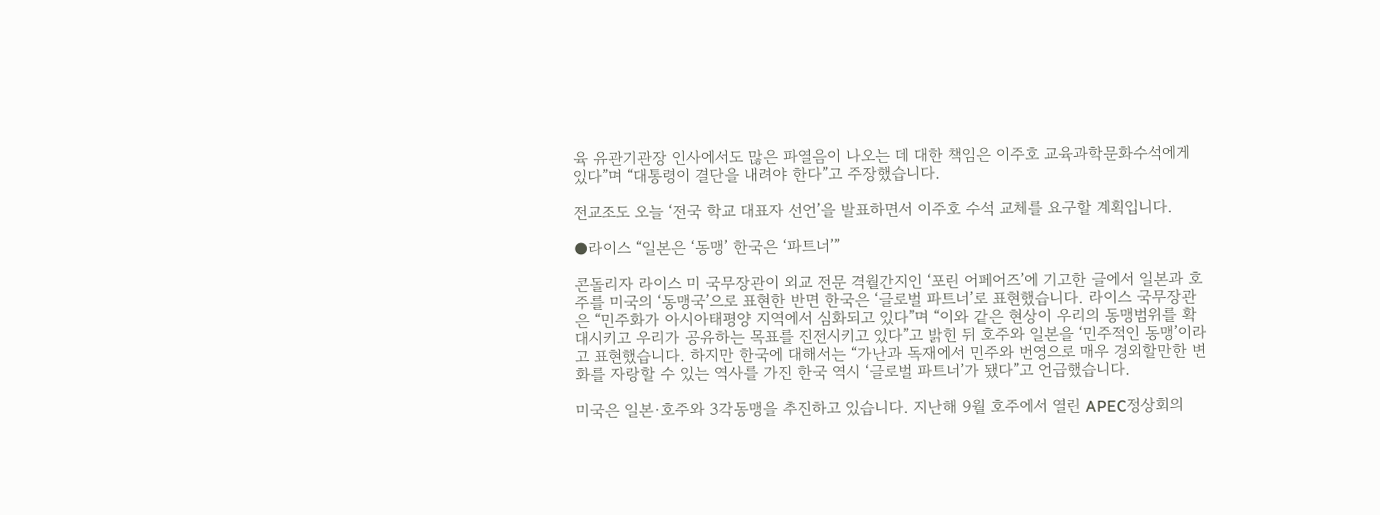육 유관기관장 인사에서도 많은 파열음이 나오는 데 대한 책임은 이주호 교육과학문화수석에게 있다”며 “대통령이 결단을 내려야 한다”고 주장했습니다.

전교조도 오늘 ‘전국 학교 대표자 선언’을 발표하면서 이주호 수석 교체를 요구할 계획입니다.

●라이스 “일본은 ‘동맹’ 한국은 ‘파트너’”

콘돌리자 라이스 미 국무장관이 외교 전문 격월간지인 ‘포린 어페어즈’에 기고한 글에서 일본과 호주를 미국의 ‘동맹국’으로 표현한 반면 한국은 ‘글로벌 파트너’로 표현했습니다. 라이스 국무장관은 “민주화가 아시아태평양 지역에서 심화되고 있다”며 “이와 같은 현상이 우리의 동맹범위를 확대시키고 우리가 공유하는 목표를 진전시키고 있다”고 밝힌 뒤 호주와 일본을 ‘민주적인 동맹’이라고 표현했습니다. 하지만 한국에 대해서는 “가난과 독재에서 민주와 번영으로 매우 경외할만한 변화를 자랑할 수 있는 역사를 가진 한국 역시 ‘글로벌 파트너’가 됐다”고 언급했습니다.

미국은 일본·호주와 3각동맹을 추진하고 있습니다. 지난해 9월 호주에서 열린 APEC정상회의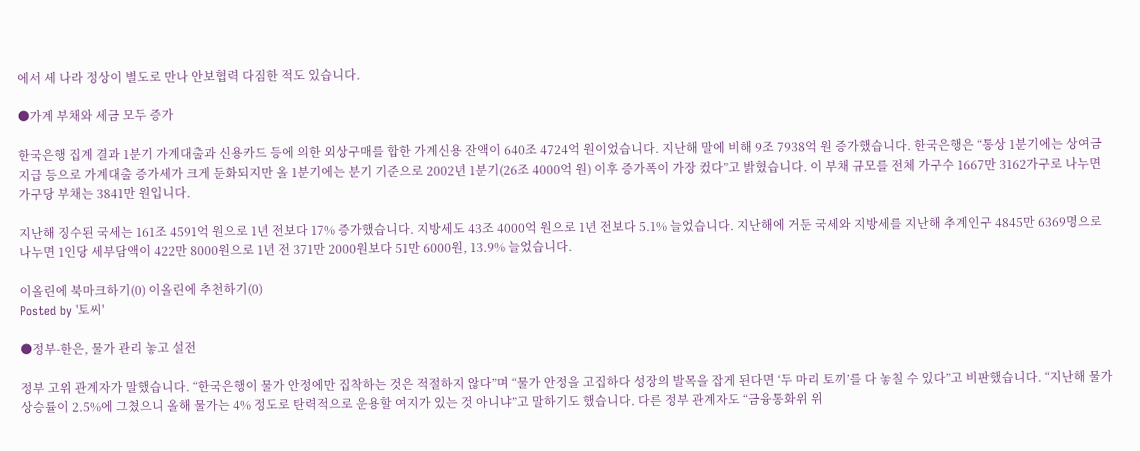에서 세 나라 정상이 별도로 만나 안보협력 다짐한 적도 있습니다.

●가계 부채와 세금 모두 증가

한국은행 집계 결과 1분기 가계대출과 신용카드 등에 의한 외상구매를 합한 가계신용 잔액이 640조 4724억 원이었습니다. 지난해 말에 비해 9조 7938억 원 증가했습니다. 한국은행은 “통상 1분기에는 상여금 지급 등으로 가계대출 증가세가 크게 둔화되지만 올 1분기에는 분기 기준으로 2002년 1분기(26조 4000억 원) 이후 증가폭이 가장 컸다”고 밝혔습니다. 이 부채 규모를 전체 가구수 1667만 3162가구로 나누면 가구당 부채는 3841만 원입니다.

지난해 징수된 국세는 161조 4591억 원으로 1년 전보다 17% 증가했습니다. 지방세도 43조 4000억 원으로 1년 전보다 5.1% 늘었습니다. 지난해에 거둔 국세와 지방세를 지난해 추계인구 4845만 6369명으로 나누면 1인당 세부담액이 422만 8000원으로 1년 전 371만 2000원보다 51만 6000원, 13.9% 늘었습니다.

이올린에 북마크하기(0) 이올린에 추천하기(0)
Posted by '토씨'

●정부-한은, 물가 관리 놓고 설전

정부 고위 관계자가 말했습니다. “한국은행이 물가 안정에만 집착하는 것은 적절하지 않다”며 “물가 안정을 고집하다 성장의 발목을 잡게 된다면 ‘두 마리 토끼’를 다 놓칠 수 있다”고 비판했습니다. “지난해 물가 상승률이 2.5%에 그쳤으니 올해 물가는 4% 정도로 탄력적으로 운용할 여지가 있는 것 아니냐”고 말하기도 했습니다. 다른 정부 관계자도 “금융통화위 위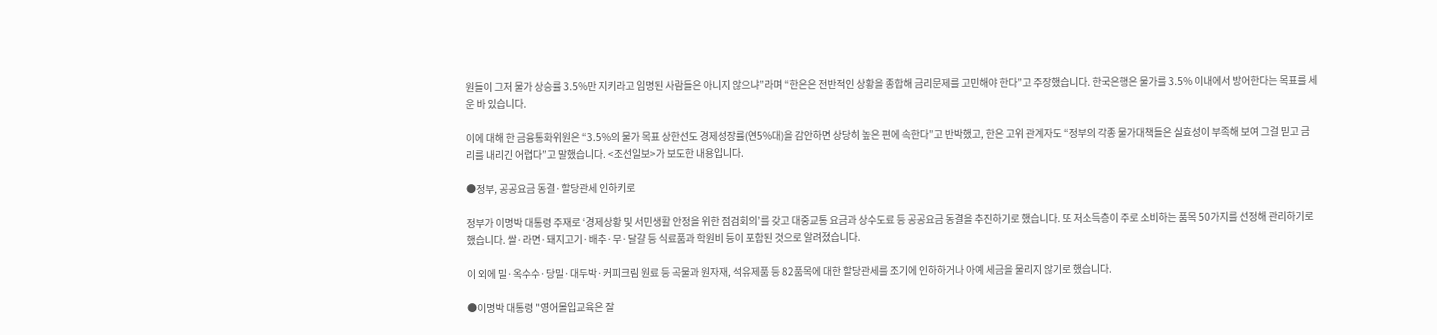원들이 그저 물가 상승률 3.5%만 지키라고 임명된 사람들은 아니지 않으냐”라며 “한은은 전반적인 상황을 종합해 금리문제를 고민해야 한다”고 주장했습니다. 한국은행은 물가를 3.5% 이내에서 방어한다는 목표를 세운 바 있습니다.

이에 대해 한 금융통화위원은 “3.5%의 물가 목표 상한선도 경제성장률(연5%대)을 감안하면 상당히 높은 편에 속한다”고 반박했고, 한은 고위 관계자도 “정부의 각종 물가대책들은 실효성이 부족해 보여 그걸 믿고 금리를 내리긴 어렵다”고 말했습니다. <조선일보>가 보도한 내용입니다.

●정부, 공공요금 동결·할당관세 인하키로

정부가 이명박 대통령 주재로 ‘경제상황 및 서민생활 안정을 위한 점검회의’를 갖고 대중교통 요금과 상수도료 등 공공요금 동결을 추진하기로 했습니다. 또 저소득층이 주로 소비하는 품목 50가지를 선정해 관리하기로 했습니다. 쌀·라면·돼지고기·배추·무·달걀 등 식료품과 학원비 등이 포함된 것으로 알려졌습니다.

이 외에 밀·옥수수·당밀·대두박·커피크림 원료 등 곡물과 원자재, 석유제품 등 82품목에 대한 할당관세를 조기에 인하하거나 아예 세금을 물리지 않기로 했습니다.

●이명박 대통령 "영어몰입교육은 잘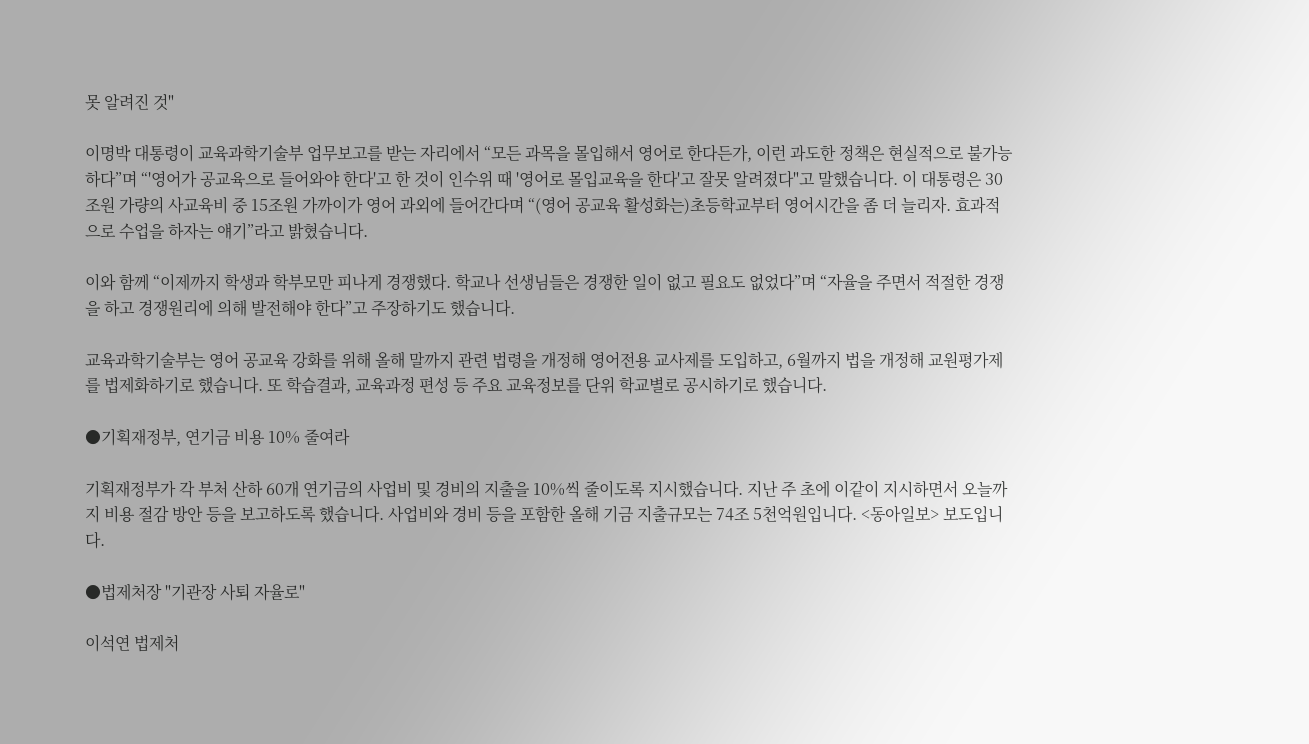못 알려진 것"

이명박 대통령이 교육과학기술부 업무보고를 받는 자리에서 “모든 과목을 몰입해서 영어로 한다든가, 이런 과도한 정책은 현실적으로 불가능하다”며 “'영어가 공교육으로 들어와야 한다'고 한 것이 인수위 때 '영어로 몰입교육을 한다'고 잘못 알려졌다"고 말했습니다. 이 대통령은 30조원 가량의 사교육비 중 15조원 가까이가 영어 과외에 들어간다며 “(영어 공교육 활성화는)초등학교부터 영어시간을 좀 더 늘리자. 효과적으로 수업을 하자는 얘기”라고 밝혔습니다.

이와 함께 “이제까지 학생과 학부모만 피나게 경쟁했다. 학교나 선생님들은 경쟁한 일이 없고 필요도 없었다”며 “자율을 주면서 적절한 경쟁을 하고 경쟁원리에 의해 발전해야 한다”고 주장하기도 했습니다.

교육과학기술부는 영어 공교육 강화를 위해 올해 말까지 관련 법령을 개정해 영어전용 교사제를 도입하고, 6월까지 법을 개정해 교원평가제를 법제화하기로 했습니다. 또 학습결과, 교육과정 편성 등 주요 교육정보를 단위 학교별로 공시하기로 했습니다.

●기획재정부, 연기금 비용 10% 줄여라

기획재정부가 각 부처 산하 60개 연기금의 사업비 및 경비의 지출을 10%씩 줄이도록 지시했습니다. 지난 주 초에 이같이 지시하면서 오늘까지 비용 절감 방안 등을 보고하도록 했습니다. 사업비와 경비 등을 포함한 올해 기금 지출규모는 74조 5천억원입니다. <동아일보> 보도입니다.

●법제처장 "기관장 사퇴 자율로"

이석연 법제처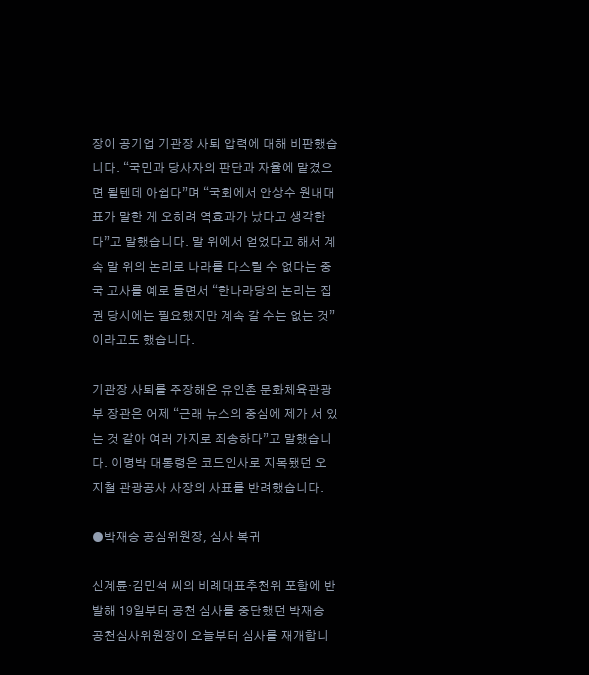장이 공기업 기관장 사퇴 압력에 대해 비판했습니다. “국민과 당사자의 판단과 자율에 맡겼으면 될텐데 아쉽다”며 “국회에서 안상수 원내대표가 말한 게 오히려 역효과가 났다고 생각한다”고 말했습니다. 말 위에서 얻었다고 해서 계속 말 위의 논리로 나라를 다스릴 수 없다는 중국 고사를 예로 들면서 “한나라당의 논리는 집권 당시에는 필요했지만 계속 갈 수는 없는 것”이라고도 했습니다.

기관장 사퇴를 주장해온 유인촌 문화체육관광부 장관은 어제 “근래 뉴스의 중심에 제가 서 있는 것 같아 여러 가지로 죄송하다”고 말했습니다. 이명박 대통령은 코드인사로 지목됐던 오지철 관광공사 사장의 사표를 반려했습니다.

●박재승 공심위원장, 심사 복귀

신계륜·김민석 씨의 비례대표추천위 포함에 반발해 19일부터 공천 심사를 중단했던 박재승 공천심사위원장이 오늘부터 심사를 재개합니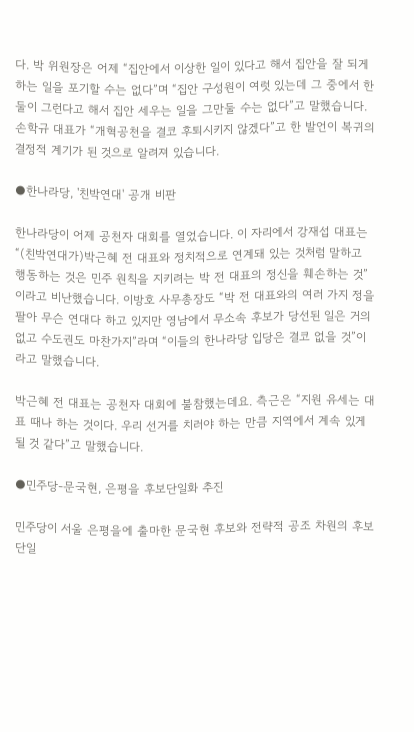다. 박 위원장은 어제 “집안에서 이상한 일이 있다고 해서 집안을 잘 되게 하는 일을 포기할 수는 없다”며 “집안 구성원이 여럿 있는데 그 중에서 한둘이 그런다고 해서 집안 세우는 일을 그만둘 수는 없다”고 말했습니다. 손학규 대표가 “개혁공천을 결코 후퇴시키지 않겠다”고 한 발언이 복귀의 결정적 계기가 된 것으로 알려져 있습니다.

●한나라당, '친박연대' 공개 비판

한나라당이 어제 공천자 대회를 열었습니다. 이 자리에서 강재섭 대표는 “(친박연대가)박근혜 전 대표와 정치적으로 연계돼 있는 것처럼 말하고 행동하는 것은 민주 원칙을 지키려는 박 전 대표의 정신을 훼손하는 것”이라고 비난했습니다. 이방호 사무총장도 “박 전 대표와의 여러 가지 정을 팔아 무슨 연대다 하고 있지만 영남에서 무소속 후보가 당선된 일은 거의 없고 수도권도 마찬가지”라며 “이들의 한나라당 입당은 결코 없을 것”이라고 말했습니다.

박근혜 전 대표는 공천자 대회에 불참했는데요. 측근은 “지원 유세는 대표 때나 하는 것이다. 우리 선거를 치러야 하는 만큼 지역에서 계속 있게 될 것 같다”고 말했습니다.

●민주당-문국현, 은평을 후보단일화 추진

민주당이 서울 은평을에 출마한 문국현 후보와 전략적 공조 차원의 후보 단일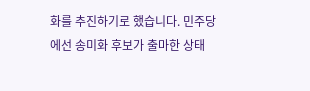화를 추진하기로 했습니다. 민주당에선 송미화 후보가 출마한 상태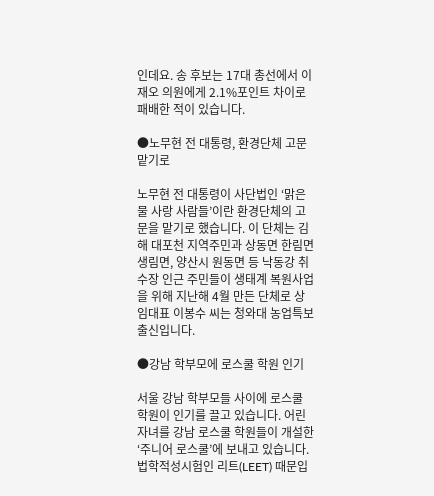인데요. 송 후보는 17대 총선에서 이재오 의원에게 2.1%포인트 차이로 패배한 적이 있습니다.

●노무현 전 대통령, 환경단체 고문 맡기로

노무현 전 대통령이 사단법인 ‘맑은 물 사랑 사람들’이란 환경단체의 고문을 맡기로 했습니다. 이 단체는 김해 대포천 지역주민과 상동면 한림면 생림면, 양산시 원동면 등 낙동강 취수장 인근 주민들이 생태계 복원사업을 위해 지난해 4월 만든 단체로 상임대표 이봉수 씨는 청와대 농업특보 출신입니다.

●강남 학부모에 로스쿨 학원 인기

서울 강남 학부모들 사이에 로스쿨 학원이 인기를 끌고 있습니다. 어린 자녀를 강남 로스쿨 학원들이 개설한 ‘주니어 로스쿨’에 보내고 있습니다. 법학적성시험인 리트(LEET) 때문입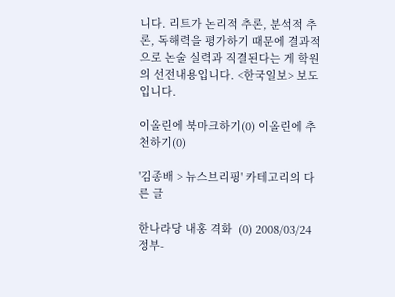니다. 리트가 논리적 추론, 분석적 추론, 독해력을 평가하기 때문에 결과적으로 논술 실력과 직결된다는 게 학원의 선전내용입니다. <한국일보> 보도입니다.

이올린에 북마크하기(0) 이올린에 추천하기(0)

'김종배 > 뉴스브리핑' 카테고리의 다른 글

한나라당 내홍 격화  (0) 2008/03/24
정부-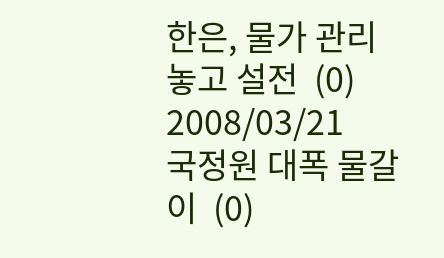한은, 물가 관리 놓고 설전  (0) 2008/03/21
국정원 대폭 물갈이  (0)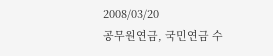2008/03/20
공무원연금, 국민연금 수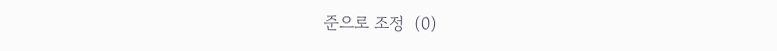준으로 조정  (0)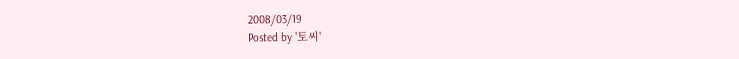2008/03/19
Posted by '토씨'